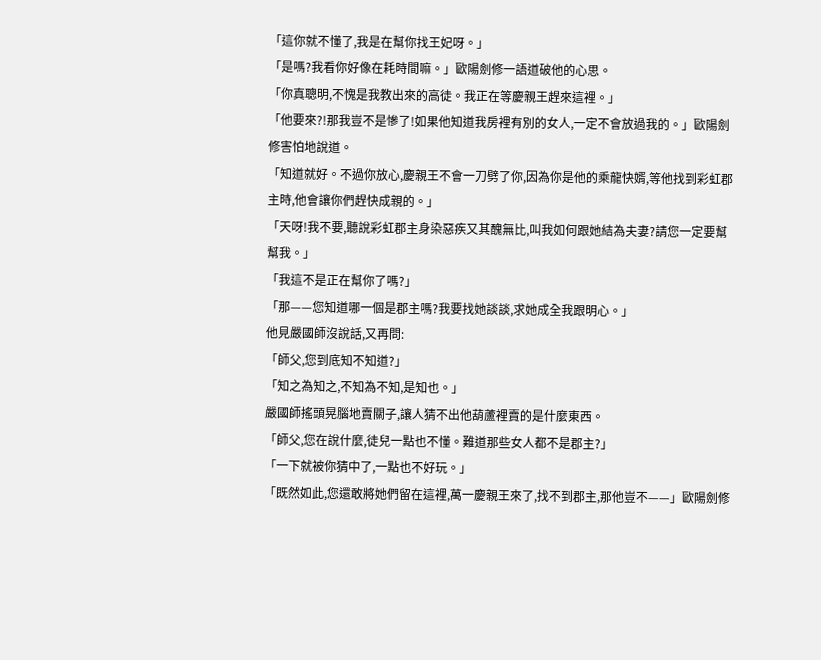「這你就不懂了,我是在幫你找王妃呀。」
「是嗎?我看你好像在耗時間嘛。」歐陽劍修一語道破他的心思。
「你真聰明,不愧是我教出來的高徒。我正在等慶親王趕來這裡。」
「他要來?!那我豈不是慘了!如果他知道我房裡有別的女人,一定不會放過我的。」歐陽劍修害怕地說道。
「知道就好。不過你放心,慶親王不會一刀劈了你,因為你是他的乘龍快婿,等他找到彩虹郡主時,他會讓你們趕快成親的。」
「天呀!我不要,聽說彩虹郡主身染惡疾又其醜無比,叫我如何跟她結為夫妻?請您一定要幫幫我。」
「我這不是正在幫你了嗎?」
「那——您知道哪一個是郡主嗎?我要找她談談,求她成全我跟明心。」
他見嚴國師沒說話,又再問:
「師父,您到底知不知道?」
「知之為知之,不知為不知,是知也。」
嚴國師搖頭晃腦地賣關子,讓人猜不出他葫蘆裡賣的是什麼東西。
「師父,您在說什麼,徒兒一點也不懂。難道那些女人都不是郡主?」
「一下就被你猜中了,一點也不好玩。」
「既然如此,您還敢將她們留在這裡,萬一慶親王來了,找不到郡主,那他豈不——」歐陽劍修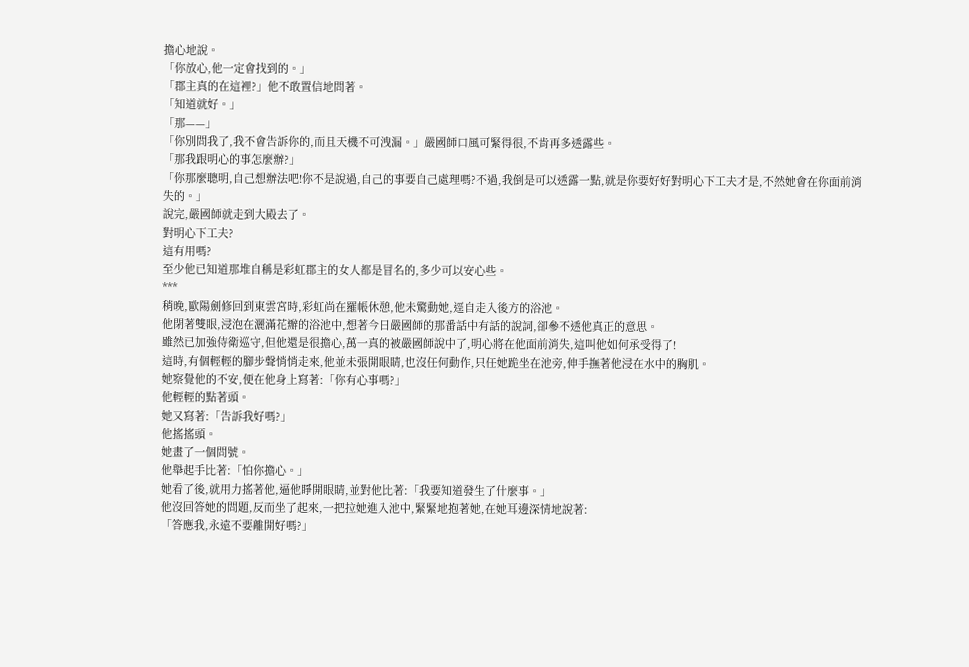擔心地說。
「你放心,他一定會找到的。」
「郡主真的在這裡?」他不敢置信地問著。
「知道就好。」
「那——」
「你別問我了,我不會告訴你的,而且天機不可洩漏。」嚴國師口風可緊得很,不肯再多透露些。
「那我跟明心的事怎麼辦?」
「你那麼聰明,自己想辦法吧!你不是說過,自己的事要自己處理嗎?不過,我倒是可以透露一點,就是你要好好對明心下工夫才是,不然她會在你面前消失的。」
說完,嚴國師就走到大殿去了。
對明心下工夫?
這有用嗎?
至少他已知道那堆自稱是彩虹郡主的女人都是冒名的,多少可以安心些。
***
稍晚,歐陽劍修回到東雲宮時,彩虹尚在羅帳休憩,他未驚動她,逕自走入後方的浴池。
他閉著雙眼,浸泡在灑滿花瓣的浴池中,想著今日嚴國師的那番話中有話的說詞,卻參不透他真正的意思。
雖然已加強侍衛巡守,但他還是很擔心,萬一真的被嚴國師說中了,明心將在他面前消失,這叫他如何承受得了!
這時,有個輕輕的腳步聲悄悄走來,他並未張開眼睛,也沒任何動作,只任她跪坐在池旁,伸手撫著他浸在水中的胸肌。
她察覺他的不安,便在他身上寫著:「你有心事嗎?」
他輕輕的點著頭。
她又寫著:「告訴我好嗎?」
他搖搖頭。
她畫了一個問號。
他舉起手比著:「怕你擔心。」
她看了後,就用力搖著他,逼他睜開眼睛,並對他比著:「我要知道發生了什麼事。」
他沒回答她的問題,反而坐了起來,一把拉她進入池中,緊緊地抱著她,在她耳邊深情地說著:
「答應我,永遠不要離開好嗎?」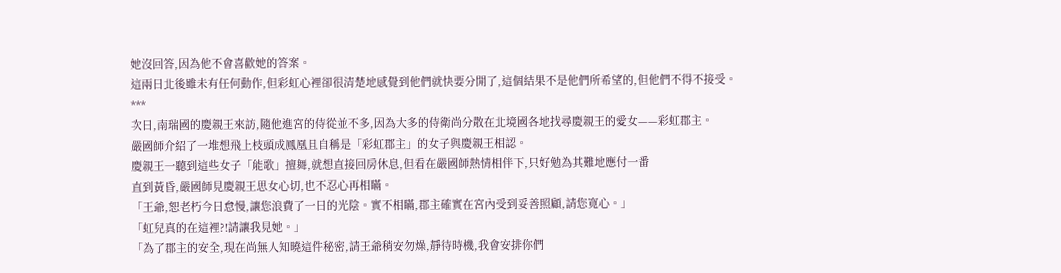她沒回答,因為他不會喜歡她的答案。
這兩日北後雖未有任何動作,但彩虹心裡卻很清楚地感覺到他們就快要分開了,這個結果不是他們所希望的,但他們不得不接受。
***
次日,南瑞國的慶親王來訪,隨他進宮的侍從並不多,因為大多的侍衛尚分散在北境國各地找尋慶親王的愛女——彩虹郡主。
嚴國師介紹了一堆想飛上枝頭成鳳凰且自稱是「彩虹郡主」的女子與慶親王相認。
慶親王一聽到這些女子「能歌」擅舞,就想直接回房休息,但看在嚴國師熱情相伴下,只好勉為其難地應付一番
直到黃昏,嚴國師見慶親王思女心切,也不忍心再相瞞。
「王爺,恕老朽今日怠慢,讓您浪費了一日的光陰。實不相瞞,郡主確實在宮內受到妥善照顧,請您寬心。」
「虹兒真的在這裡?!請讓我見她。」
「為了郡主的安全,現在尚無人知曉這件秘密,請王爺稍安勿燥,靜待時機,我會安排你們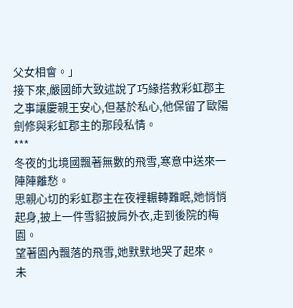父女相會。」
接下來,嚴國師大致述說了巧緣搭救彩虹郡主之事讓慶親王安心,但基於私心,他保留了歐陽劍修與彩虹郡主的那段私情。
***
冬夜的北境國飄著無數的飛雪,寒意中送來一陣陣離愁。
思親心切的彩虹郡主在夜裡輾轉難眠,她悄悄起身,披上一件雪貂披肩外衣,走到後院的梅園。
望著園內飄落的飛雪,她默默地哭了起來。
未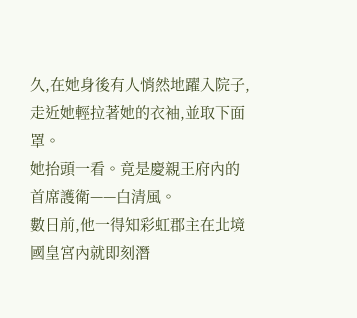久,在她身後有人悄然地躍入院子,走近她輕拉著她的衣袖,並取下面罩。
她抬頭一看。竟是慶親王府內的首席護衛——白清風。
數日前,他一得知彩虹郡主在北境國皇宮內就即刻潛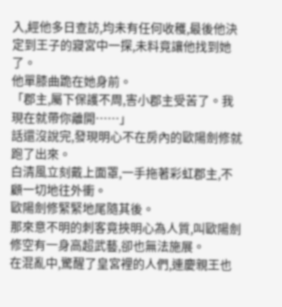入,經他多日查訪,均未有任何收穫,最後他決定到王子的寢宮中一探,未料竟讓他找到她了。
他單膝曲跪在她身前。
「郡主,屬下保護不周,害小郡主受苦了。我現在就帶你離開……」
話還沒說完,發現明心不在房內的歐陽劍修就跑了出來。
白清風立刻戴上面罩,一手拖著彩虹郡主,不顧一切地往外衝。
歐陽劍修緊緊地尾隨其後。
那來意不明的刺客竟挾明心為人質,叫歐陽劍修空有一身高超武藝,卻也無法施展。
在混亂中,驚醒了皇宮裡的人們,連慶親王也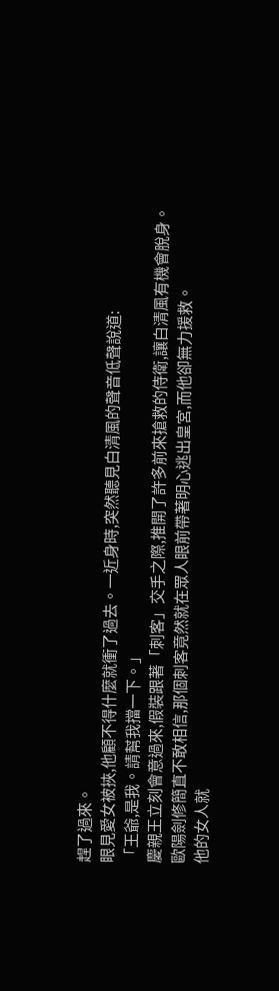趕了過來。
眼見愛女被挾,他顧不得什麼就衝了過去。一近身時,突然聽見白清風的聲音低聲說道:
「王爺,是我。請幫我擋一下。」
慶親王立刻會意過來,假裝跟著「刺客」交手之際,推開了許多前來搶救的侍衛,讓白清風有機會脫身。
歐陽劍修簡直不敢相信,那個刺客竟然就在眾人眼前帶著明心逃出皇宮,而他卻無力援救。
他的女人就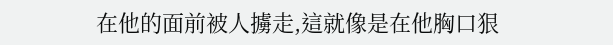在他的面前被人擄走,這就像是在他胸口狠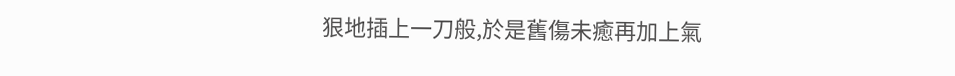狠地插上一刀般,於是舊傷未癒再加上氣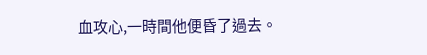血攻心,一時間他便昏了過去。